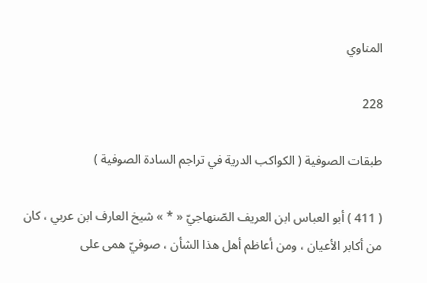المناوي

228

طبقات الصوفية ( الكواكب الدرية في تراجم السادة الصوفية )

( 411 ) أبو العباس ابن العريف الصّنهاجيّ « * » شيخ العارف ابن عربي ، كان من أكابر الأعيان ، ومن أعاظم أهل هذا الشأن ، صوفيّ همى على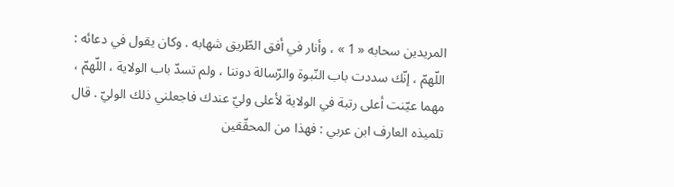المريدين سحابه « 1 » ، وأنار في أفق الطّريق شهابه . وكان يقول في دعائه : اللّهمّ ، إنّك سددت باب النّبوة والرّسالة دوننا ، ولم تسدّ باب الولاية ، اللّهمّ ، مهما عيّنت أعلى رتبة في الولاية لأعلى وليّ عندك فاجعلني ذلك الوليّ . قال تلميذه العارف ابن عربي : فهذا من المحقّقين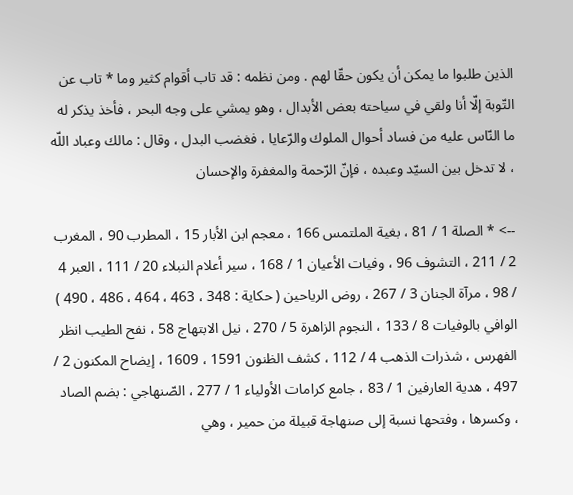الذين طلبوا ما يمكن أن يكون حقّا لهم . ومن نظمه : قد تاب أقوام كثير وما * تاب عن التّوبة إلّا أنا ولقي في سياحته بعض الأبدال ، وهو يمشي على وجه البحر ، فأخذ يذكر له ما النّاس عليه من فساد أحوال الملوك والرّعايا ، فغضب البدل ، وقال : مالك وعباد اللّه ، لا تدخل بين السيّد وعبده ، فإنّ الرّحمة والمغفرة والإحسان

--> * الصلة 1 / 81 ، بغية الملتمس 166 ، معجم ابن الأبار 15 ، المطرب 90 ، المغرب 2 / 211 ، التشوف 96 ، وفيات الأعيان 1 / 168 ، سير أعلام النبلاء 20 / 111 ، العبر 4 / 98 ، مرآة الجنان 3 / 267 ، روض الرياحين ( حكاية : 348 ، 463 ، 464 ، 486 ، 490 ) الوافي بالوفيات 8 / 133 ، النجوم الزاهرة 5 / 270 ، نيل الابتهاج 58 ، نفح الطيب انظر الفهرس ، شذرات الذهب 4 / 112 ، كشف الظنون 1591 ، 1609 ، إيضاح المكنون 2 / 497 ، هدية العارفين 1 / 83 ، جامع كرامات الأولياء 1 / 277 ، الصّنهاجي : بضم الصاد ، وكسرها ، وفتحها نسبة إلى صنهاجة قبيلة من حمير ، وهي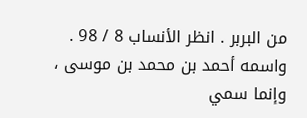من البربر . انظر الأنساب 8 / 98 . واسمه أحمد بن محمد بن موسى ، وإنما سمي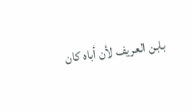بابن العريف لأن أباه كان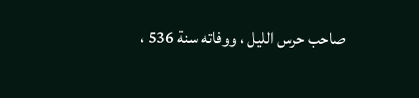صاحب حرس الليل ، ووفاته سنة 536 ،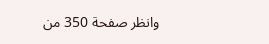وانظر صفحة 350 من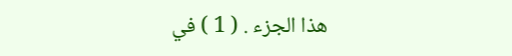هذا الجزء . ( 1 ) في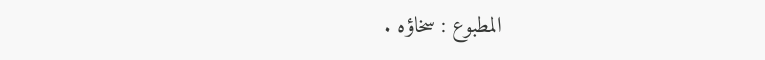المطبوع : سخاؤه .